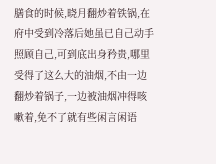膳食的时候,晓月翻炒着铁锅,在府中受到冷落后她虽已自己动手照顾自己,可到底出身矜贵,哪里受得了这么大的油烟,不由一边翻炒着锅子,一边被油烟冲得咳嗽着,免不了就有些闲言闲语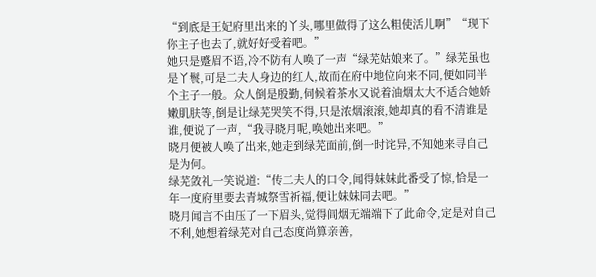“到底是王妃府里出来的丫头,哪里做得了这么粗使活儿啊”“现下你主子也去了,就好好受着吧。”
她只是蹙眉不语,冷不防有人唤了一声“绿芜姑娘来了。”绿芜虽也是丫鬟,可是二夫人身边的红人,故而在府中地位向来不同,便如同半个主子一般。众人倒是殷勤,伺候着茶水又说着油烟太大不适合她娇嫩肌肤等,倒是让绿芜哭笑不得,只是浓烟滚滚,她却真的看不清谁是谁,便说了一声,“我寻晓月呢,唤她出来吧。”
晓月便被人唤了出来,她走到绿芜面前,倒一时诧异,不知她来寻自己是为何。
绿芜敛礼一笑说道:“传二夫人的口令,闻得妹妹此番受了惊,恰是一年一度府里要去青城祭雪祈福,便让妹妹同去吧。”
晓月闻言不由压了一下眉头,觉得闾烟无端端下了此命令,定是对自己不利,她想着绿芜对自己态度尚算亲善,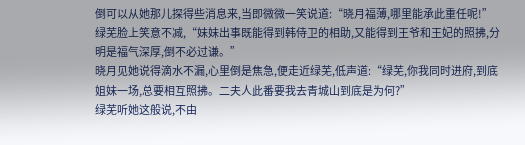倒可以从她那儿探得些消息来,当即微微一笑说道:“晓月福薄,哪里能承此重任呢!”
绿芜脸上笑意不减,“妹妹出事既能得到韩侍卫的相助,又能得到王爷和王妃的照拂,分明是福气深厚,倒不必过谦。”
晓月见她说得滴水不漏,心里倒是焦急,便走近绿芜,低声道:“绿芜,你我同时进府,到底姐妹一场,总要相互照拂。二夫人此番要我去青城山到底是为何?”
绿芜听她这般说,不由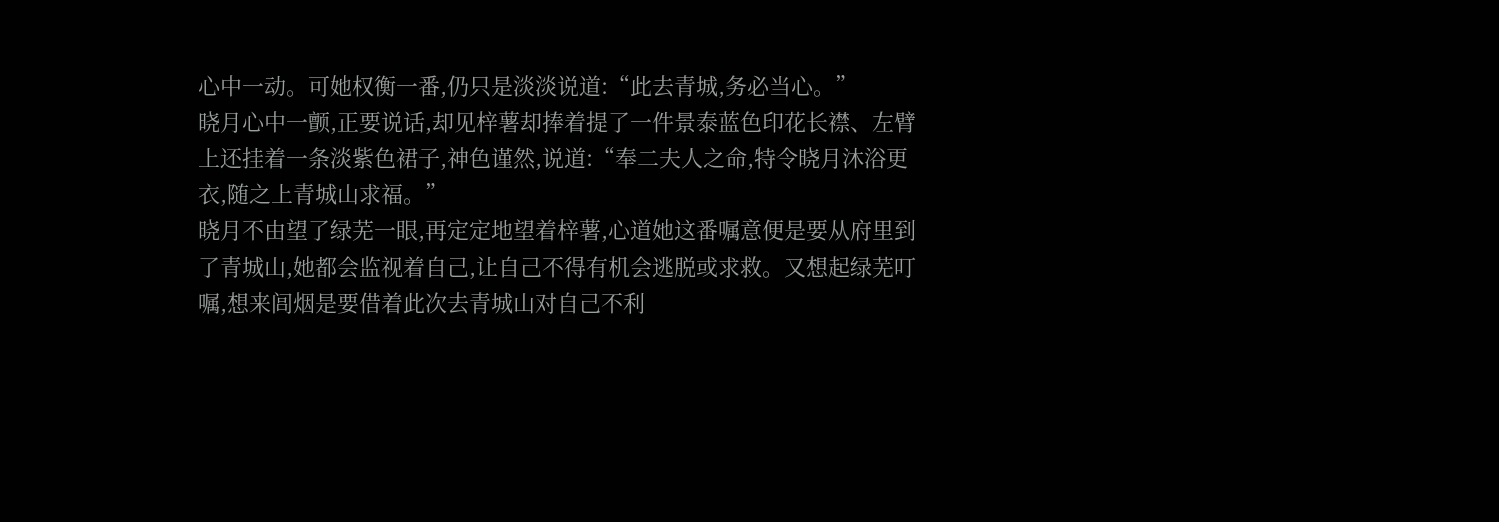心中一动。可她权衡一番,仍只是淡淡说道:“此去青城,务必当心。”
晓月心中一颤,正要说话,却见梓薯却捧着提了一件景泰蓝色印花长襟、左臂上还挂着一条淡紫色裙子,神色谨然,说道:“奉二夫人之命,特令晓月沐浴更衣,随之上青城山求福。”
晓月不由望了绿芜一眼,再定定地望着梓薯,心道她这番嘱意便是要从府里到了青城山,她都会监视着自己,让自己不得有机会逃脱或求救。又想起绿芜叮嘱,想来闾烟是要借着此次去青城山对自己不利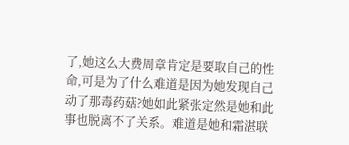了,她这么大费周章肯定是要取自己的性命,可是为了什么难道是因为她发现自己动了那毒药菇?她如此紧张定然是她和此事也脱离不了关系。难道是她和霜湛联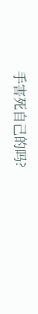手害死自己的吗?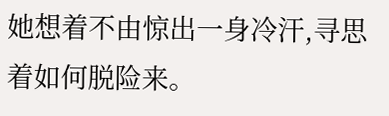她想着不由惊出一身冷汗,寻思着如何脱险来。